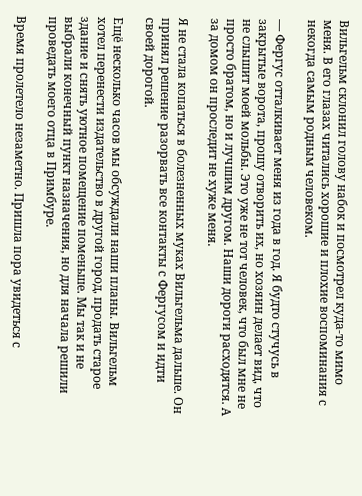Вильгельм склонил голову набок и посмотрел куда-то мимо меня. В его глазах читались хорошие и плохие воспоминания с некогда самым родным человеком.

— Фергус отталкивает меня из года в год. Я будто стучусь в закрытые ворота, прошу отворить их, но хозяин делает вид, что не слышит моей мольбы. Это уже не тот человек, что был мне не просто братом, но и лучшим другом. Наши дороги расходятся. А за домом он проследит не хуже меня.

Я не стала копаться в болезненных муках Вильгельма дальше. Он принял решение разорвать все контакты с Фергусом и идти своей дорогой.

Ещё несколько часов мы обсуждали наши планы. Вильгельм хотел перенести издательство в другой город, продать старое здание и снять уютное помещение поменьше. Мы так и не выбрали конечный пункт назначения, но для начала решили проведать моего отца в Примбуре.

Время пролетело незаметно. Пришла пора увидеться с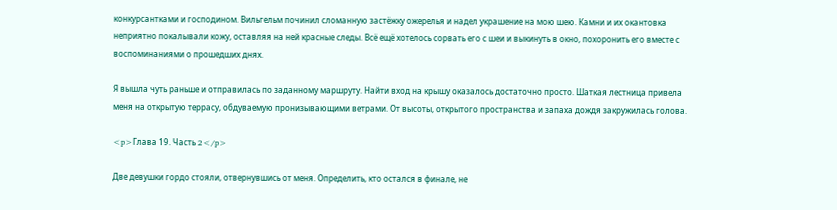конкурсантками и господином. Вильгельм починил сломанную застёжку ожерелья и надел украшение на мою шею. Камни и их окантовка неприятно покалывали кожу, оставляя на ней красные следы. Всё ещё хотелось сорвать его с шеи и выкинуть в окно, похоронить его вместе с воспоминаниями о прошедших днях.

Я вышла чуть раньше и отправилась по заданному маршруту. Найти вход на крышу оказалось достаточно просто. Шаткая лестница привела меня на открытую террасу, обдуваемую пронизывающими ветрами. От высоты, открытого пространства и запаха дождя закружилась голова.

<p>Глава 19. Часть 2</p>

Две девушки гордо стояли, отвернувшись от меня. Определить, кто остался в финале, не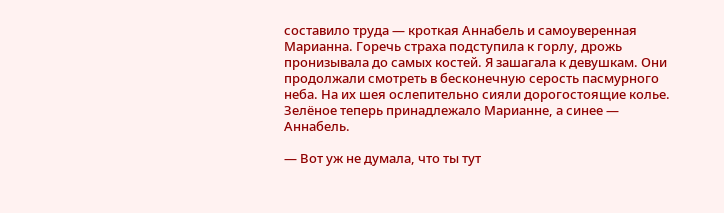составило труда — кроткая Аннабель и самоуверенная Марианна. Горечь страха подступила к горлу, дрожь пронизывала до самых костей. Я зашагала к девушкам. Они продолжали смотреть в бесконечную серость пасмурного неба. На их шея ослепительно сияли дорогостоящие колье. Зелёное теперь принадлежало Марианне, а синее — Аннабель.

— Вот уж не думала, что ты тут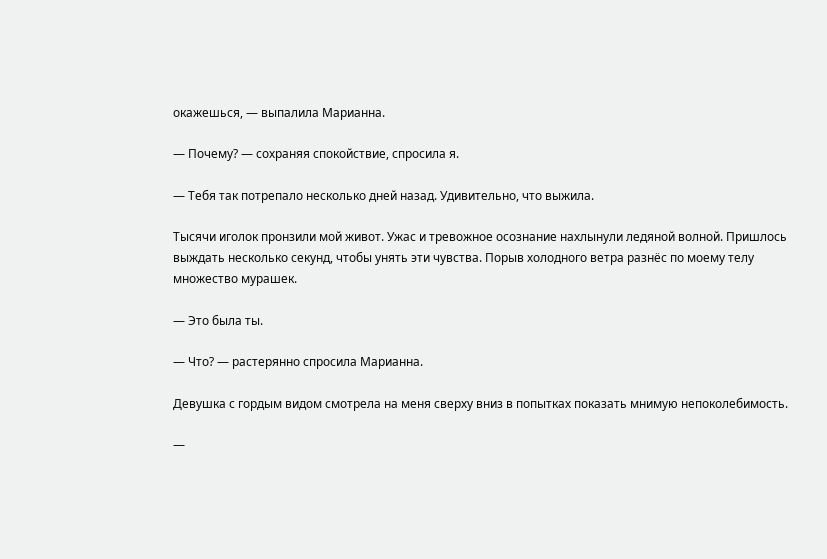окажешься, — выпалила Марианна.

— Почему? — сохраняя спокойствие, спросила я.

— Тебя так потрепало несколько дней назад. Удивительно, что выжила.

Тысячи иголок пронзили мой живот. Ужас и тревожное осознание нахлынули ледяной волной. Пришлось выждать несколько секунд, чтобы унять эти чувства. Порыв холодного ветра разнёс по моему телу множество мурашек.

— Это была ты.

— Что? — растерянно спросила Марианна.

Девушка с гордым видом смотрела на меня сверху вниз в попытках показать мнимую непоколебимость.

—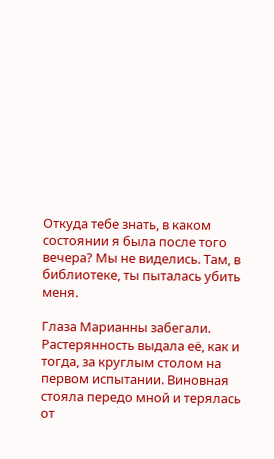Откуда тебе знать, в каком состоянии я была после того вечера? Мы не виделись. Там, в библиотеке, ты пыталась убить меня.

Глаза Марианны забегали. Растерянность выдала её, как и тогда, за круглым столом на первом испытании. Виновная стояла передо мной и терялась от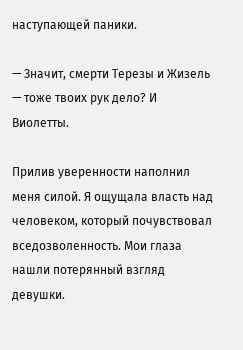наступающей паники.

— Значит, смерти Терезы и Жизель — тоже твоих рук дело? И Виолетты.

Прилив уверенности наполнил меня силой. Я ощущала власть над человеком, который почувствовал вседозволенность. Мои глаза нашли потерянный взгляд девушки.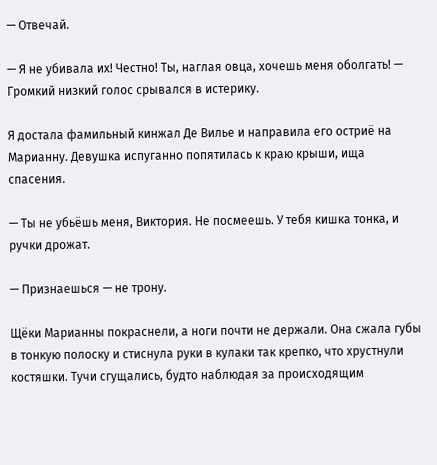— Отвечай.

— Я не убивала их! Честно! Ты, наглая овца, хочешь меня оболгать! — Громкий низкий голос срывался в истерику.

Я достала фамильный кинжал Де Вилье и направила его остриё на Марианну. Девушка испуганно попятилась к краю крыши, ища спасения.

— Ты не убьёшь меня, Виктория. Не посмеешь. У тебя кишка тонка, и ручки дрожат.

— Признаешься — не трону.

Щёки Марианны покраснели, а ноги почти не держали. Она сжала губы в тонкую полоску и стиснула руки в кулаки так крепко, что хрустнули костяшки. Тучи сгущались, будто наблюдая за происходящим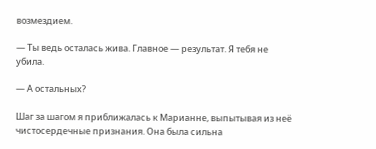возмездием.

— Ты ведь осталась жива. Главное — результат. Я тебя не убила.

— А остальных?

Шаг за шагом я приближалась к Марианне, выпытывая из неё чистосердечные признания. Она была сильна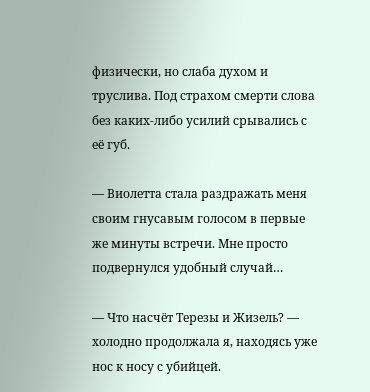физически, но слаба духом и труслива. Под страхом смерти слова без каких-либо усилий срывались с её губ.

— Виолетта стала раздражать меня своим гнусавым голосом в первые же минуты встречи. Мне просто подвернулся удобный случай…

— Что насчёт Терезы и Жизель? — холодно продолжала я, находясь уже нос к носу с убийцей.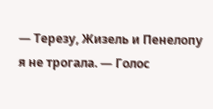— Терезу, Жизель и Пенелопу я не трогала. — Голос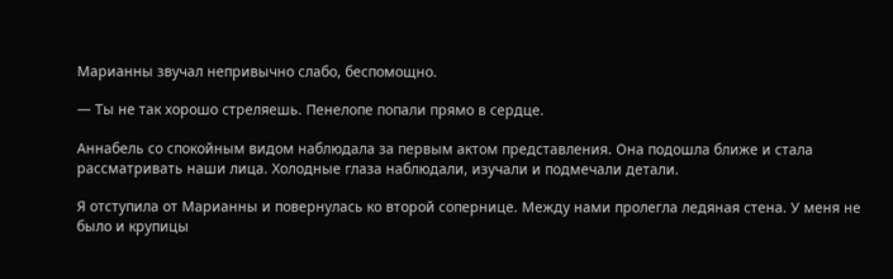Марианны звучал непривычно слабо, беспомощно.

— Ты не так хорошо стреляешь. Пенелопе попали прямо в сердце.

Аннабель со спокойным видом наблюдала за первым актом представления. Она подошла ближе и стала рассматривать наши лица. Холодные глаза наблюдали, изучали и подмечали детали.

Я отступила от Марианны и повернулась ко второй сопернице. Между нами пролегла ледяная стена. У меня не было и крупицы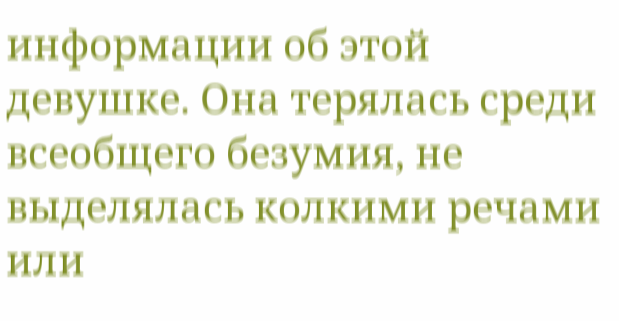информации об этой девушке. Она терялась среди всеобщего безумия, не выделялась колкими речами или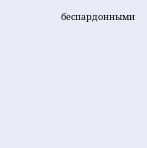беспардонными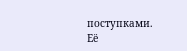поступками. Её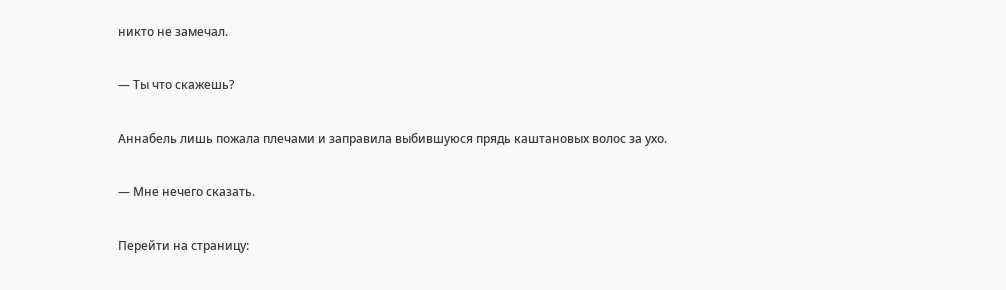никто не замечал.

— Ты что скажешь?

Аннабель лишь пожала плечами и заправила выбившуюся прядь каштановых волос за ухо.

— Мне нечего сказать.

Перейти на страницу: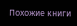Похожие книги